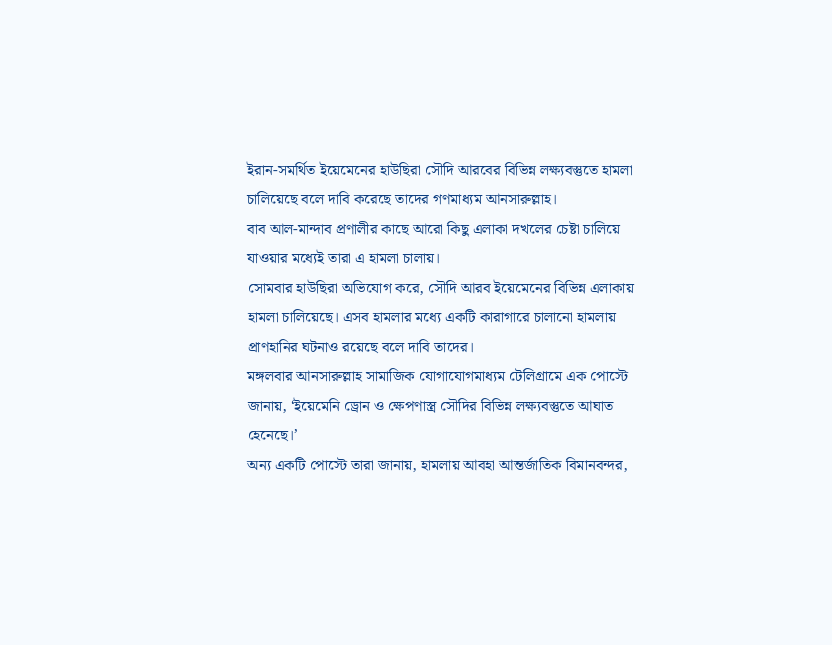ইরান-সমর্থিত ইয়েমেনের হাউছিরা সৌদি আরবের বিভিন্ন লক্ষ্যবস্তুতে হামলা চালিয়েছে বলে দাবি করেছে তাদের গণমাধ্যম আনসারুল্লাহ।
বাব আল-মান্দাব প্রণালীর কাছে আরো কিছু এলাকা দখলের চেষ্টা চালিয়ে যাওয়ার মধ্যেই তারা এ হামলা চালায়।
সোমবার হাউছিরা অভিযোগ করে, সৌদি আরব ইয়েমেনের বিভিন্ন এলাকায় হামলা চালিয়েছে। এসব হামলার মধ্যে একটি কারাগারে চালানো হামলায় প্রাণহানির ঘটনাও রয়েছে বলে দাবি তাদের।
মঙ্গলবার আনসারুল্লাহ সামাজিক যোগাযোগমাধ্যম টেলিগ্রামে এক পোস্টে জানায়, ‘ইয়েমেনি ড্রোন ও ক্ষেপণাস্ত্র সৌদির বিভিন্ন লক্ষ্যবস্তুতে আঘাত হেনেছে।’
অন্য একটি পোস্টে তারা জানায়, হামলায় আবহা আন্তর্জাতিক বিমানবন্দর,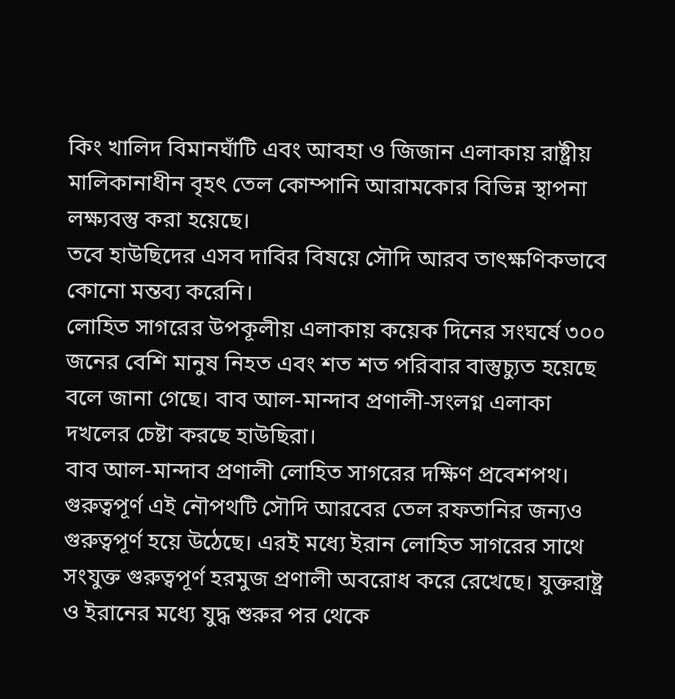কিং খালিদ বিমানঘাঁটি এবং আবহা ও জিজান এলাকায় রাষ্ট্রীয় মালিকানাধীন বৃহৎ তেল কোম্পানি আরামকোর বিভিন্ন স্থাপনা লক্ষ্যবস্তু করা হয়েছে।
তবে হাউছিদের এসব দাবির বিষয়ে সৌদি আরব তাৎক্ষণিকভাবে কোনো মন্তব্য করেনি।
লোহিত সাগরের উপকূলীয় এলাকায় কয়েক দিনের সংঘর্ষে ৩০০ জনের বেশি মানুষ নিহত এবং শত শত পরিবার বাস্তুচ্যুত হয়েছে বলে জানা গেছে। বাব আল-মান্দাব প্রণালী-সংলগ্ন এলাকা দখলের চেষ্টা করছে হাউছিরা।
বাব আল-মান্দাব প্রণালী লোহিত সাগরের দক্ষিণ প্রবেশপথ। গুরুত্বপূর্ণ এই নৌপথটি সৌদি আরবের তেল রফতানির জন্যও গুরুত্বপূর্ণ হয়ে উঠেছে। এরই মধ্যে ইরান লোহিত সাগরের সাথে সংযুক্ত গুরুত্বপূর্ণ হরমুজ প্রণালী অবরোধ করে রেখেছে। যুক্তরাষ্ট্র ও ইরানের মধ্যে যুদ্ধ শুরুর পর থেকে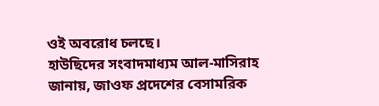ওই অবরোধ চলছে।
হাউছিদের সংবাদমাধ্যম আল-মাসিরাহ জানায়, জাওফ প্রদেশের বেসামরিক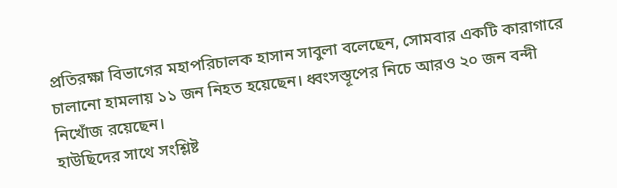প্রতিরক্ষা বিভাগের মহাপরিচালক হাসান সাবুলা বলেছেন, সোমবার একটি কারাগারে চালানো হামলায় ১১ জন নিহত হয়েছেন। ধ্বংসস্তূপের নিচে আরও ২০ জন বন্দী নিখোঁজ রয়েছেন।
হাউছিদের সাথে সংশ্লিষ্ট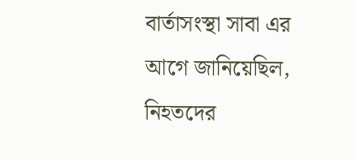বার্তাসংস্থা সাবা এর আগে জানিয়েছিল, নিহতদের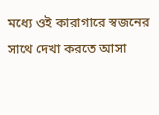মধ্যে ওই কারাগারে স্বজনের সাথে দেখা করতে আসা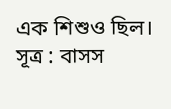এক শিশুও ছিল।
সূত্র : বাসস